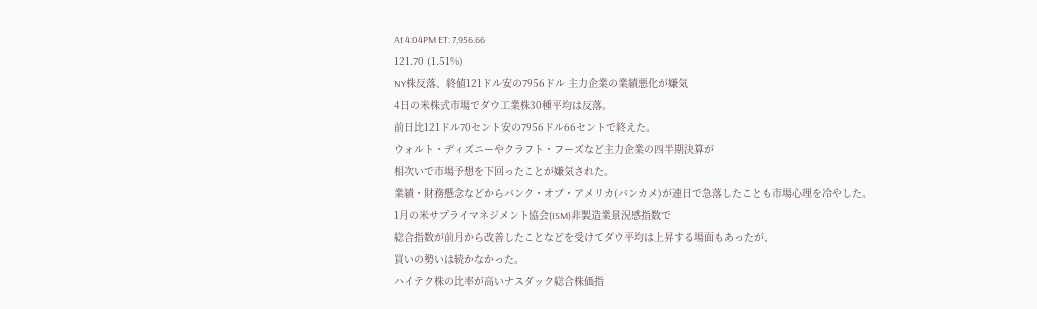At 4:04PM ET: 7,956.66
121.70 (1.51%)
NY株反落、終値121ドル安の7956ドル 主力企業の業績悪化が嫌気
4日の米株式市場でダウ工業株30種平均は反落。
前日比121ドル70セント安の7956ドル66セントで終えた。
ウォルト・ディズニーやクラフト・フーズなど主力企業の四半期決算が
相次いで市場予想を下回ったことが嫌気された。
業績・財務懸念などからバンク・オブ・アメリカ(バンカメ)が連日で急落したことも市場心理を冷やした。
1月の米サプライマネジメント協会(ISM)非製造業景況感指数で
総合指数が前月から改善したことなどを受けてダウ平均は上昇する場面もあったが、
買いの勢いは続かなかった。
ハイテク株の比率が高いナスダック総合株価指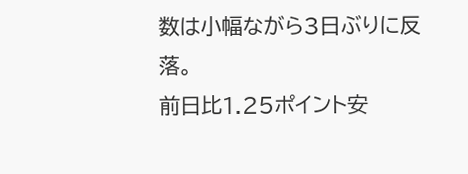数は小幅ながら3日ぶりに反落。
前日比1.25ポイント安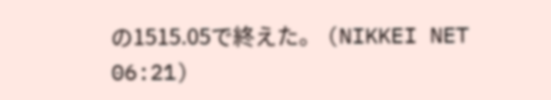の1515.05で終えた。 (NIKKEI NET 06:21)